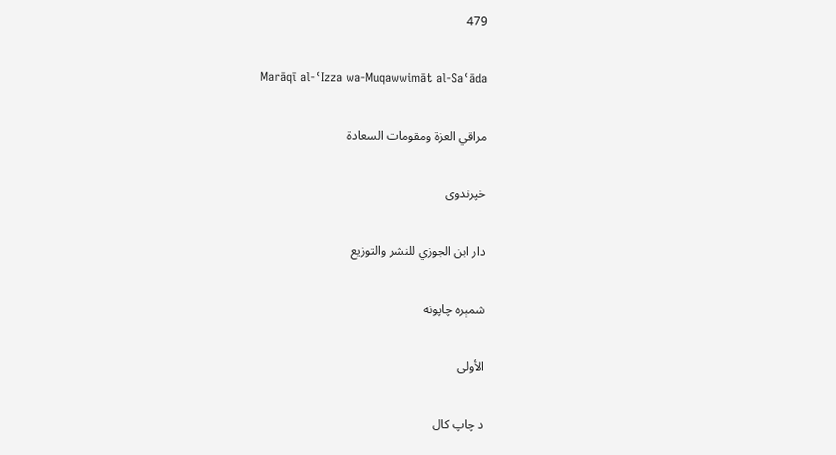479

Marāqī al-ʿIzza wa-Muqawwimāt al-Saʿāda

مراقي العزة ومقومات السعادة

خپرندوی

دار ابن الجوزي للنشر والتوزيع

شمېره چاپونه

الأولى

د چاپ کال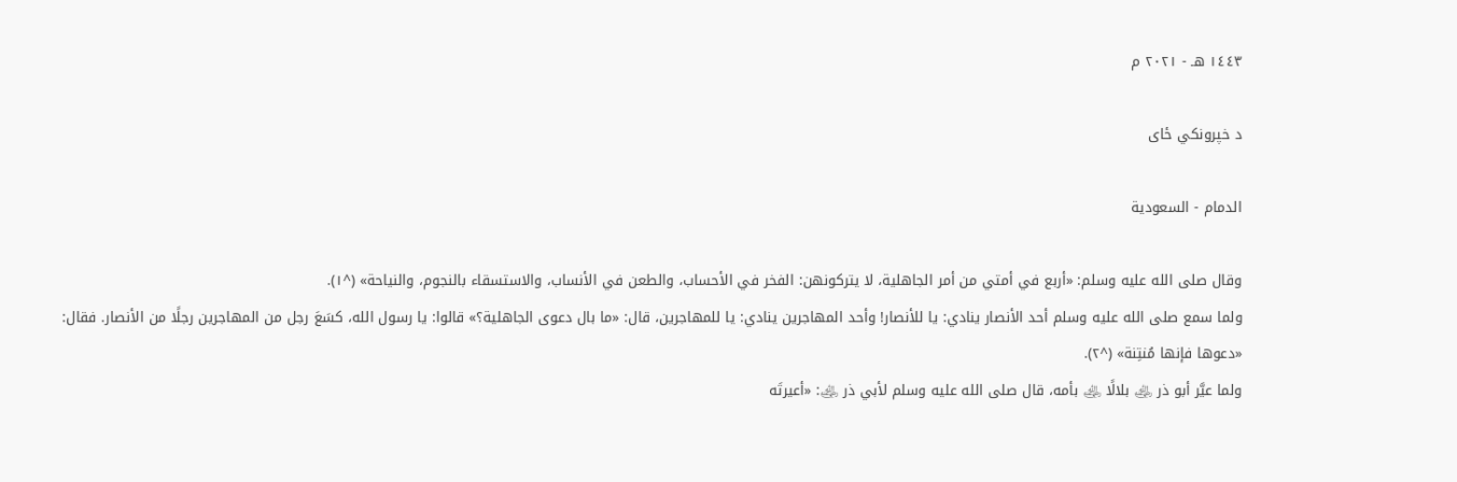١٤٤٣ هـ - ٢٠٢١ م

د خپرونکي ځای

الدمام - السعودية

وقال صلى الله عليه وسلم: «أربع في أمتي من أمر الجاهلية، لا يتركونهن: الفخر في الأحساب، والطعن في الأنساب، والاستسقاء بالنجوم، والنياحة» (^١).
ولما سمع صلى الله عليه وسلم أحد الأنصار ينادي: يا للأنصار! وأحد المهاجرين ينادي: يا للمهاجرين، قال: «ما بال دعوى الجاهلية؟» قالوا: يا رسول الله، كسَعَ رجل من المهاجرين رجلًا من الأنصار. فقال: «دعوها فإنها مُنتِنة» (^٢).
ولما عيَّر أبو ذر ﵁ بلالًا ﵁ بأمه، قال صلى الله عليه وسلم لأبي ذر ﵁: «أعيرتَه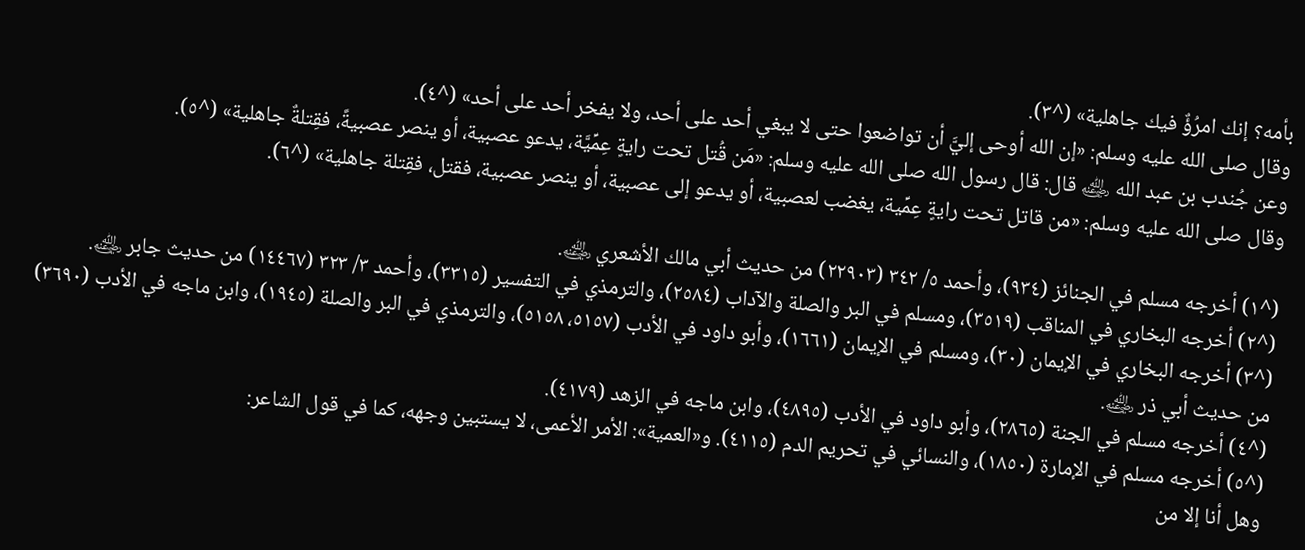بأمه؟ إنك امرُؤٌ فيك جاهلية» (^٣).
وقال صلى الله عليه وسلم: «إن الله أوحى إليَّ أن تواضعوا حتى لا يبغي أحد على أحد، ولا يفخر أحد على أحد» (^٤).
وعن جُندب بن عبد الله ﵁ قال: قال رسول الله صلى الله عليه وسلم: «مَن قُتل تحت رايةٍ عِمِّيَّة، يدعو عصبية، أو ينصر عصبيةً، فقِتلةٌ جاهلية» (^٥).
وقال صلى الله عليه وسلم: «من قاتل تحت رايةٍ عِمِّية، يغضب لعصبية، أو يدعو إلى عصبية، أو ينصر عصبية، فقتل، فقِتلة جاهلية» (^٦).

(^١) أخرجه مسلم في الجنائز (٩٣٤)، وأحمد ٥/ ٣٤٢ (٢٢٩٠٣) من حديث أبي مالك الأشعري ﵁.
(^٢) أخرجه البخاري في المناقب (٣٥١٩)، ومسلم في البر والصلة والآداب (٢٥٨٤)، والترمذي في التفسير (٣٣١٥)، وأحمد ٣/ ٣٢٣ (١٤٤٦٧) من حديث جابر ﵁.
(^٣) أخرجه البخاري في الإيمان (٣٠)، ومسلم في الإيمان (١٦٦١)، وأبو داود في الأدب (٥١٥٧، ٥١٥٨)، والترمذي في البر والصلة (١٩٤٥)، وابن ماجه في الأدب (٣٦٩٠) من حديث أبي ذر ﵁.
(^٤) أخرجه مسلم في الجنة (٢٨٦٥)، وأبو داود في الأدب (٤٨٩٥)، وابن ماجه في الزهد (٤١٧٩).
(^٥) أخرجه مسلم في الإمارة (١٨٥٠)، والنسائي في تحريم الدم (٤١١٥). و«العمية»: الأمر الأعمى، لا يستبين وجهه، كما في قول الشاعر:
وهل أنا إلا من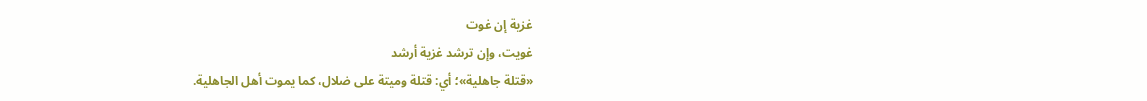غزية إن غوت
غويت، وإن ترشد غزية أرشد
«قتلة جاهلية»؛ أي: قتلة وميتة على ضلال، كما يموت أهل الجاهلية.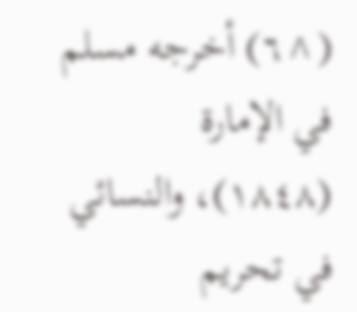(^٦) أخرجه مسلم في الإمارة (١٨٤٨)، والنسائي في تحريم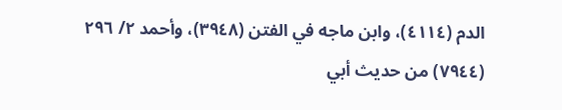الدم (٤١١٤)، وابن ماجه في الفتن (٣٩٤٨)، وأحمد ٢/ ٢٩٦ (٧٩٤٤) من حديث أبي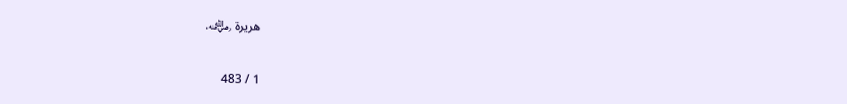هريرة ﵁.

1 / 483